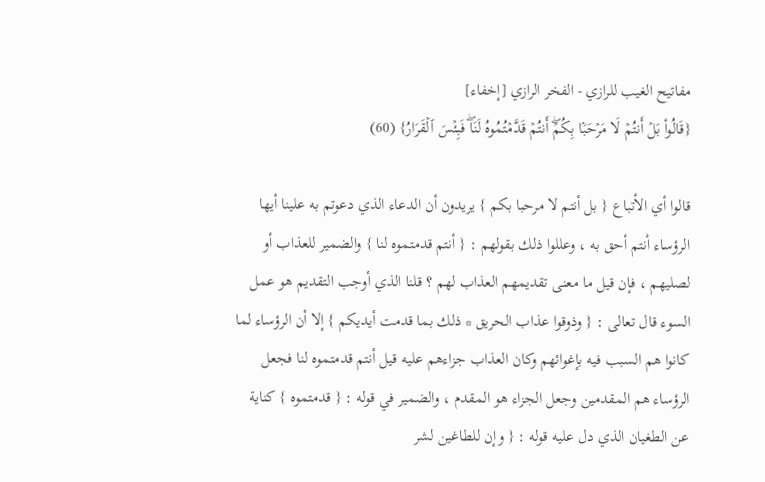مفاتيح الغيب للرازي - الفخر الرازي [إخفاء]
{قَالُواْ بَلۡ أَنتُمۡ لَا مَرۡحَبَۢا بِكُمۡۖ أَنتُمۡ قَدَّمۡتُمُوهُ لَنَاۖ فَبِئۡسَ ٱلۡقَرَارُ} (60)

قالوا أي الأتباع { بل أنتم لا مرحبا بكم } يريدون أن الدعاء الذي دعوتم به علينا أيها الرؤساء أنتم أحق به ، وعللوا ذلك بقولهم : { أنتم قدمتموه لنا } والضمير للعذاب أو لصليهم ، فإن قيل ما معنى تقديمهم العذاب لهم ؟ قلنا الذي أوجب التقديم هو عمل السوء قال تعالى : { وذوقوا عذاب الحريق * ذلك بما قدمت أيديكم } إلا أن الرؤساء لما كانوا هم السبب فيه بإغوائهم وكان العذاب جزاءهم عليه قيل أنتم قدمتموه لنا فجعل الرؤساء هم المقدمين وجعل الجزاء هو المقدم ، والضمير في قوله : { قدمتموه } كناية عن الطغيان الذي دل عليه قوله : { وإن للطاغين لشر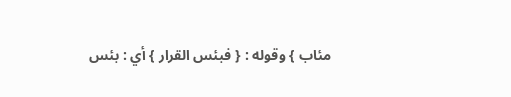مئاب } وقوله : { فبئس القرار } أي : بئس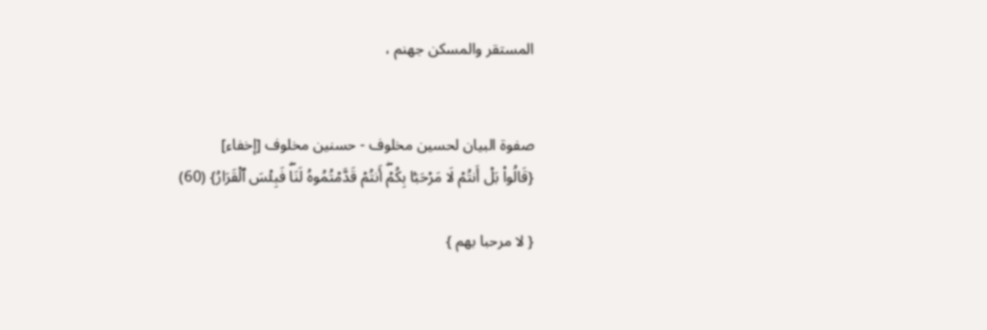المستقر والمسكن جهنم ،


صفوة البيان لحسين مخلوف - حسنين مخلوف [إخفاء]
{قَالُواْ بَلۡ أَنتُمۡ لَا مَرۡحَبَۢا بِكُمۡۖ أَنتُمۡ قَدَّمۡتُمُوهُ لَنَاۖ فَبِئۡسَ ٱلۡقَرَارُ} (60)

{ لا مرحبا بهم }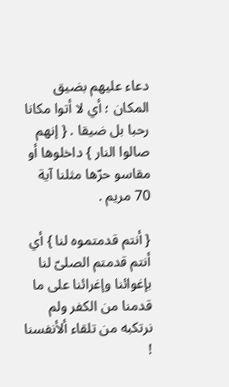دعاء عليهم بضيق المكان ؛ أي لا أتوا مكانا رحبا بل ضيقا . { إنهم صالوا النار } داخلوها أو مقاسو حرّها مثلنا آية 70 مريم .

{ أنتم قدمتموه لنا } أي أنتم قدمتم الصلىّ لنا بإغوائنا وإغرائنا على ما قدمنا من الكفر ولم نرتكبه من تلقاء ألأنفسنا !